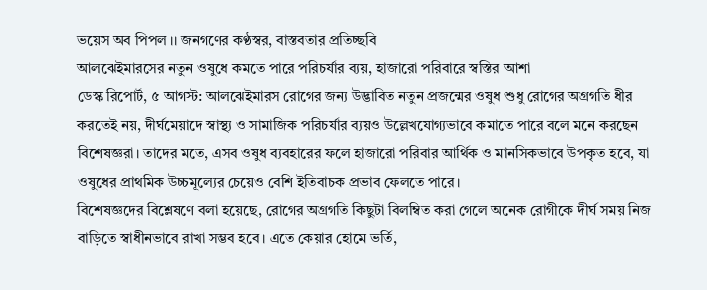ভয়েস অব পিপল ।। জনগণের কণ্ঠস্বর, বাস্তবতার প্রতিচ্ছবি
আলঝেইমারসের নতুন ওষুধে কমতে পারে পরিচর্যার ব্যয়, হাজারো পরিবারে স্বস্তির আশা
ডেস্ক রিপোর্ট, ৫ আগস্ট: আলঝেইমারস রোগের জন্য উদ্ভাবিত নতুন প্রজন্মের ওষুধ শুধু রোগের অগ্রগতি ধীর করতেই নয়, দীর্ঘমেয়াদে স্বাস্থ্য ও সামাজিক পরিচর্যার ব্যয়ও উল্লেখযোগ্যভাবে কমাতে পারে বলে মনে করছেন বিশেষজ্ঞরা। তাদের মতে, এসব ওষুধ ব্যবহারের ফলে হাজারো পরিবার আর্থিক ও মানসিকভাবে উপকৃত হবে, যা ওষুধের প্রাথমিক উচ্চমূল্যের চেয়েও বেশি ইতিবাচক প্রভাব ফেলতে পারে।
বিশেষজ্ঞদের বিশ্লেষণে বলা হয়েছে, রোগের অগ্রগতি কিছুটা বিলম্বিত করা গেলে অনেক রোগীকে দীর্ঘ সময় নিজ বাড়িতে স্বাধীনভাবে রাখা সম্ভব হবে। এতে কেয়ার হোমে ভর্তি,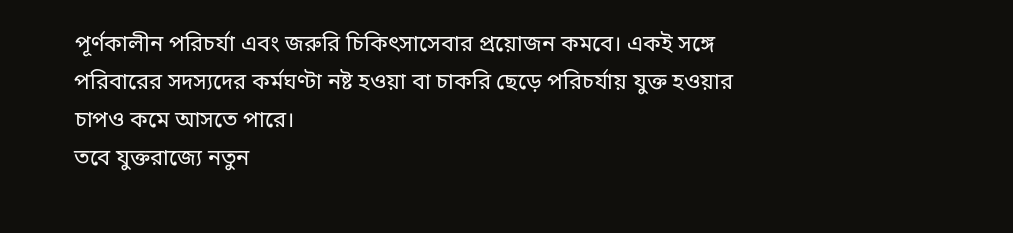পূর্ণকালীন পরিচর্যা এবং জরুরি চিকিৎসাসেবার প্রয়োজন কমবে। একই সঙ্গে পরিবারের সদস্যদের কর্মঘণ্টা নষ্ট হওয়া বা চাকরি ছেড়ে পরিচর্যায় যুক্ত হওয়ার চাপও কমে আসতে পারে।
তবে যুক্তরাজ্যে নতুন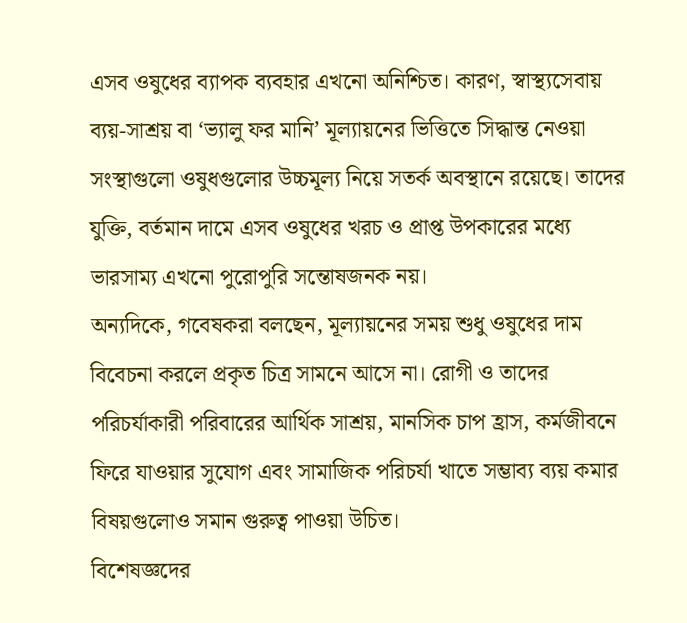এসব ওষুধের ব্যাপক ব্যবহার এখনো অনিশ্চিত। কারণ, স্বাস্থ্যসেবায় ব্যয়-সাশ্রয় বা ‘ভ্যালু ফর মানি’ মূল্যায়নের ভিত্তিতে সিদ্ধান্ত নেওয়া সংস্থাগুলো ওষুধগুলোর উচ্চমূল্য নিয়ে সতর্ক অবস্থানে রয়েছে। তাদের যুক্তি, বর্তমান দামে এসব ওষুধের খরচ ও প্রাপ্ত উপকারের মধ্যে ভারসাম্য এখনো পুরোপুরি সন্তোষজনক নয়।
অন্যদিকে, গবেষকরা বলছেন, মূল্যায়নের সময় শুধু ওষুধের দাম বিবেচনা করলে প্রকৃত চিত্র সামনে আসে না। রোগী ও তাদের পরিচর্যাকারী পরিবারের আর্থিক সাশ্রয়, মানসিক চাপ হ্রাস, কর্মজীবনে ফিরে যাওয়ার সুযোগ এবং সামাজিক পরিচর্যা খাতে সম্ভাব্য ব্যয় কমার বিষয়গুলোও সমান গুরুত্ব পাওয়া উচিত।
বিশেষজ্ঞদের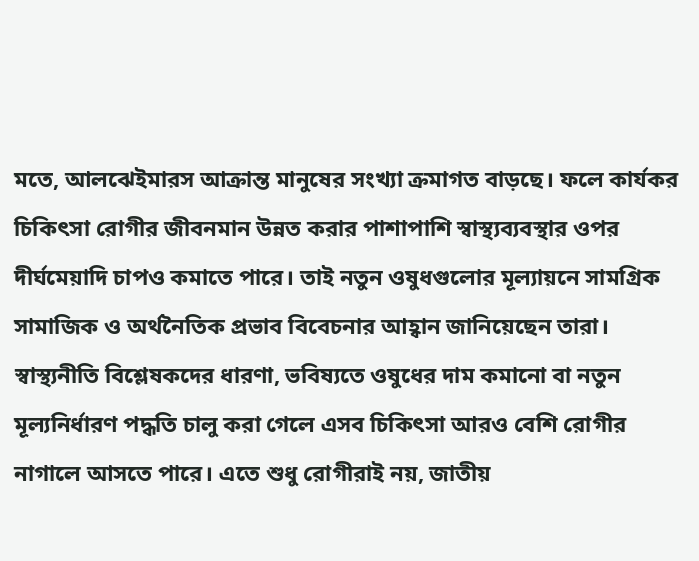মতে, আলঝেইমারস আক্রান্ত মানুষের সংখ্যা ক্রমাগত বাড়ছে। ফলে কার্যকর চিকিৎসা রোগীর জীবনমান উন্নত করার পাশাপাশি স্বাস্থ্যব্যবস্থার ওপর দীর্ঘমেয়াদি চাপও কমাতে পারে। তাই নতুন ওষুধগুলোর মূল্যায়নে সামগ্রিক সামাজিক ও অর্থনৈতিক প্রভাব বিবেচনার আহ্বান জানিয়েছেন তারা।
স্বাস্থ্যনীতি বিশ্লেষকদের ধারণা, ভবিষ্যতে ওষুধের দাম কমানো বা নতুন মূল্যনির্ধারণ পদ্ধতি চালু করা গেলে এসব চিকিৎসা আরও বেশি রোগীর নাগালে আসতে পারে। এতে শুধু রোগীরাই নয়, জাতীয়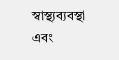স্বাস্থ্যব্যবস্থা এবং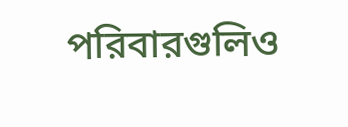পরিবারগুলিও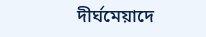দীর্ঘমেয়াদে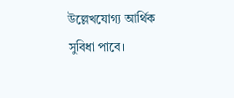উল্লেখযোগ্য আর্থিক সুবিধা পাবে।